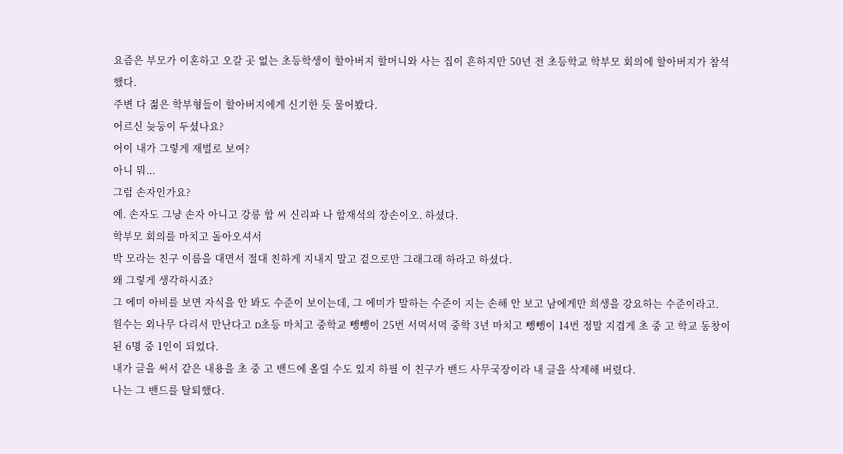요즘은 부모가 이혼하고 오갈 곳 없는 초등학생이 할아버지 할머니와 사는 집이 흔하지만 50년 전 초등학교 학부모 회의에 할아버지가 참석했다.
주변 다 젊은 학부형들이 할아버지에게 신기한 듯 물어봤다.
어르신 늦둥이 두셨나요?
어이 내가 그렇게 재벌로 보여?
아니 뭐...
그럼 손자인가요?
예. 손자도 그냥 손자 아니고 강릉 함 씨 신리파 나 함재석의 장손이오. 하셨다.
학부모 회의를 마치고 돌아오셔서
박 모라는 친구 이름을 대면서 절대 친하게 지내지 말고 겉으로만 그래그래 하라고 하셨다.
왜 그렇게 생각하시죠?
그 에미 아비를 보면 자식을 안 봐도 수준이 보이는데, 그 에미가 말하는 수준이 지는 손해 안 보고 남에게만 희생을 강요하는 수준이라고.
원수는 외나무 다리서 만난다고 D초등 마치고 중학교 뺑뺑이 25번 서먹서먹 중학 3년 마치고 뺑뺑이 14번 정말 지겹게 초 중 고 학교 동창이 된 6명 중 1인이 되었다.
내가 글을 써서 같은 내용을 초 중 고 밴드에 올릴 수도 있지 하필 이 친구가 밴드 사무국장이라 내 글을 삭제해 버렸다.
나는 그 밴드를 탈퇴했다.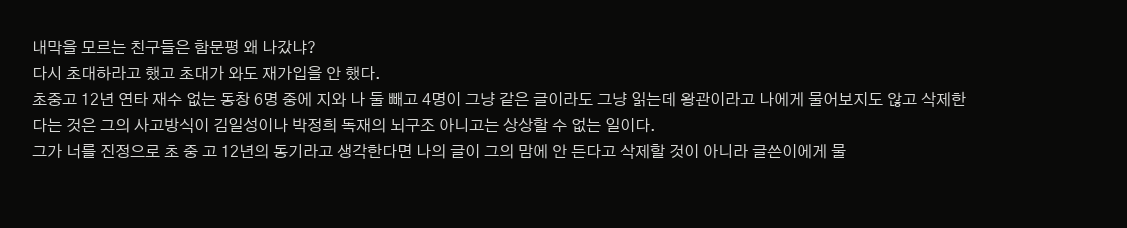내막을 모르는 친구들은 함문평 왜 나갔냐?
다시 초대하라고 했고 초대가 와도 재가입을 안 했다.
초중고 12년 연타 재수 없는 동창 6명 중에 지와 나 둘 빼고 4명이 그냥 같은 글이라도 그냥 읽는데 왕관이라고 나에게 물어보지도 않고 삭제한다는 것은 그의 사고방식이 김일성이나 박정희 독재의 뇌구조 아니고는 상상할 수 없는 일이다.
그가 너를 진정으로 초 중 고 12년의 동기라고 생각한다면 나의 글이 그의 맘에 안 든다고 삭제할 것이 아니라 글쓴이에게 물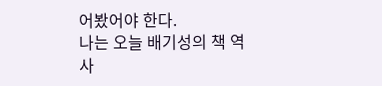어봤어야 한다.
나는 오늘 배기성의 책 역사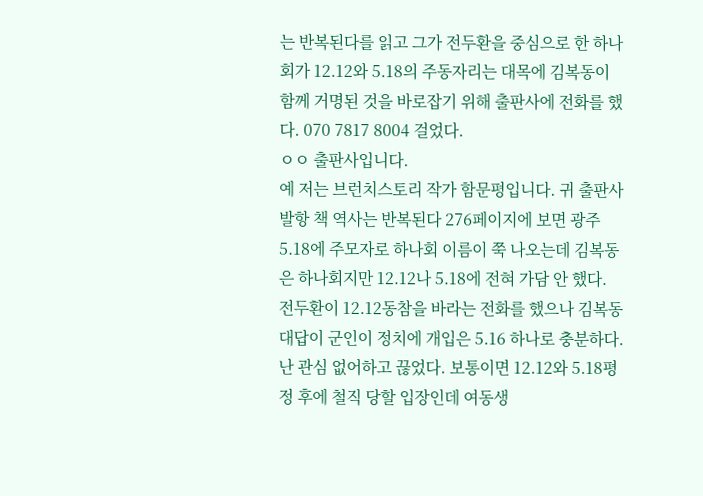는 반복된다를 읽고 그가 전두환을 중심으로 한 하나회가 12.12와 5.18의 주동자리는 대목에 김복동이 함께 거명된 것을 바로잡기 위해 출판사에 전화를 했다. 070 7817 8004 걸었다.
ㅇㅇ 출판사입니다.
예 저는 브런치스토리 작가 함문평입니다. 귀 출판사 발항 책 역사는 반복된다 276페이지에 보면 광주 5.18에 주모자로 하나회 이름이 쭉 나오는데 김복동은 하나회지만 12.12나 5.18에 전혀 가담 안 했다. 전두환이 12.12동참을 바라는 전화를 했으나 김복동 대답이 군인이 정치에 개입은 5.16 하나로 충분하다. 난 관심 없어하고 끊었다. 보통이면 12.12와 5.18평정 후에 철직 당할 입장인데 여동생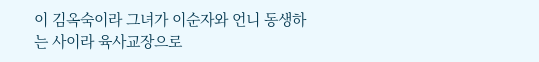이 김옥숙이라 그녀가 이순자와 언니 동생하는 사이라 육사교장으로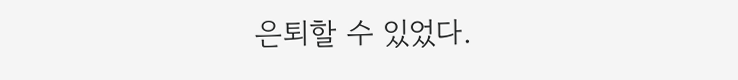은퇴할 수 있었다.